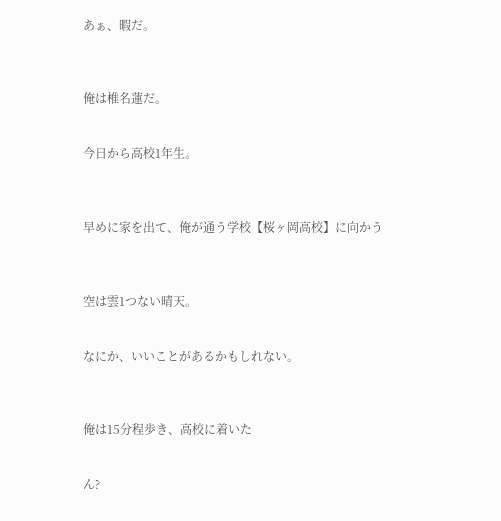あぁ、暇だ。



俺は椎名蓮だ。


今日から高校1年生。



早めに家を出て、俺が通う学校【桜ヶ岡高校】に向かう



空は雲1つない晴天。


なにか、いいことがあるかもしれない。



俺は15分程歩き、高校に着いた


ん?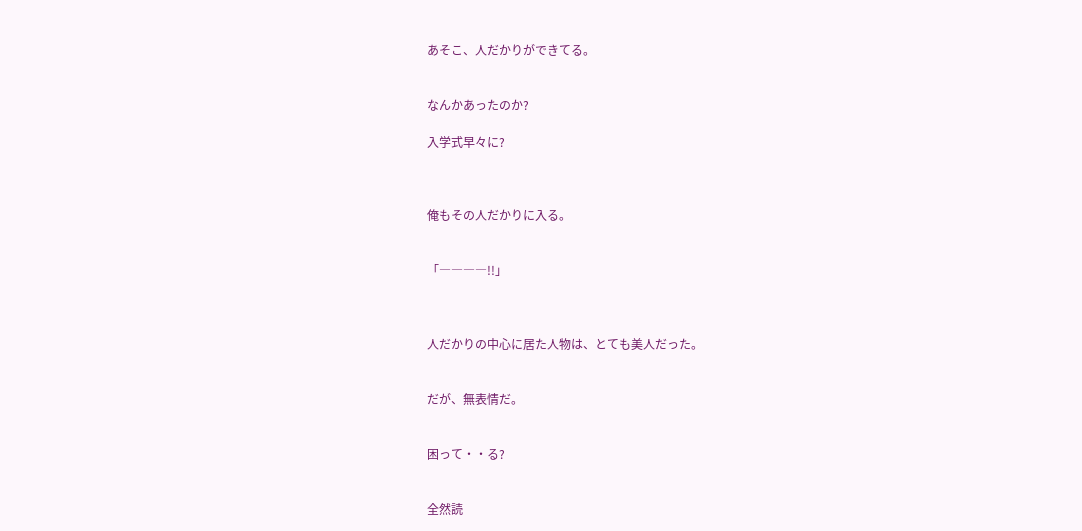あそこ、人だかりができてる。


なんかあったのか?

入学式早々に?



俺もその人だかりに入る。


「――――!!」



人だかりの中心に居た人物は、とても美人だった。


だが、無表情だ。


困って・・る?


全然読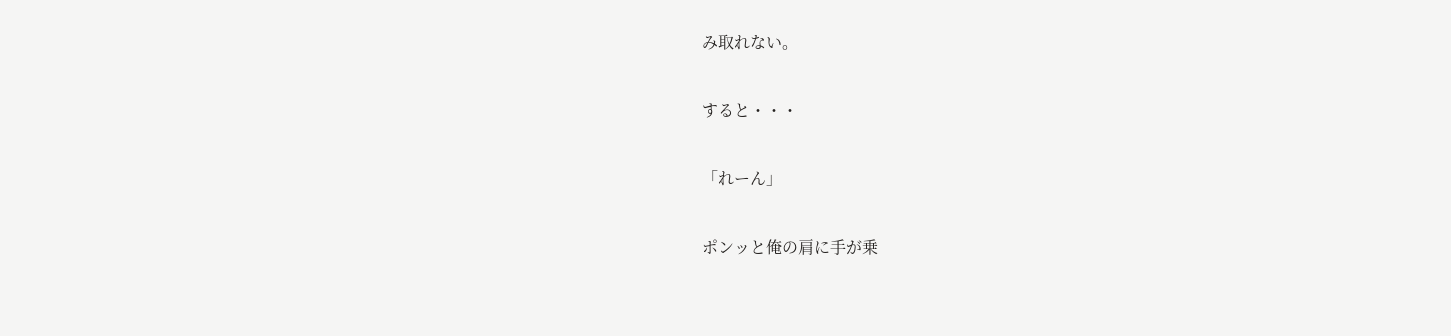み取れない。


すると・・・


「れーん」


ポンッと俺の肩に手が乗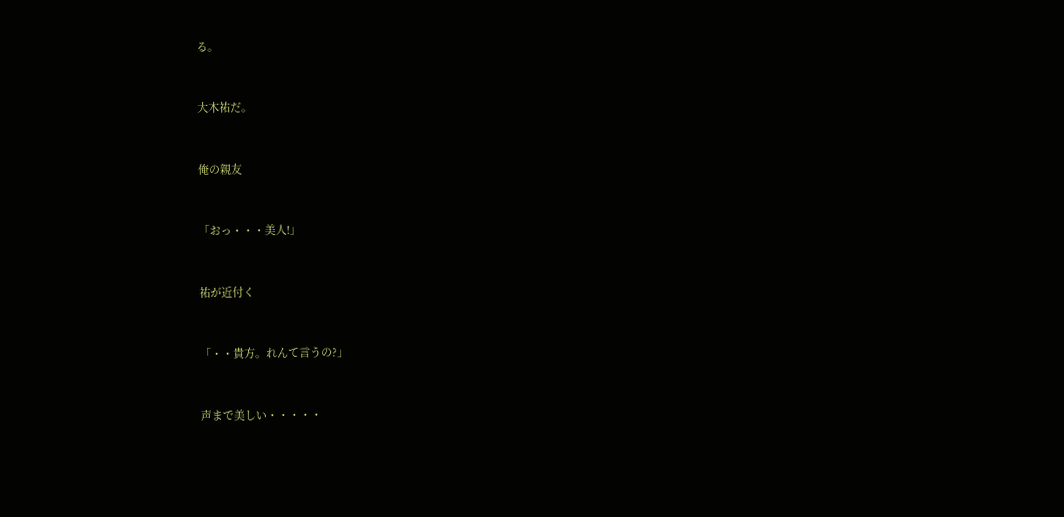る。


大木祐だ。


俺の親友


「おっ・・・美人!」


祐が近付く


「・・貴方。れんて言うの?」


声まで美しい・・・・・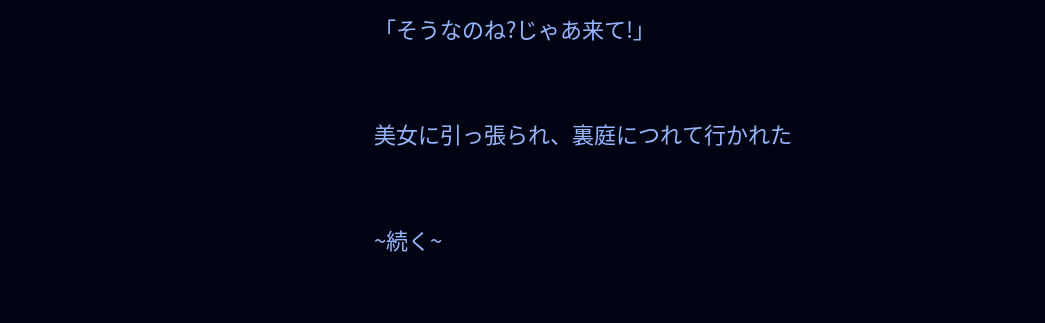「そうなのね?じゃあ来て!」


美女に引っ張られ、裏庭につれて行かれた


~続く~